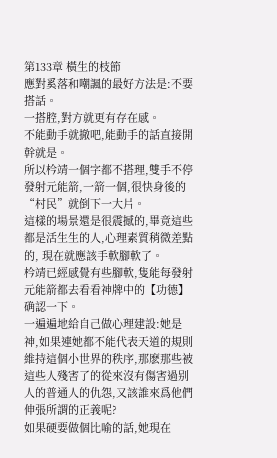第133章 橫生的枝節
應對奚落和嘲諷的最好方法是:不要搭話。
一搭腔,對方就更有存在感。
不能動手就撤吧,能動手的話直接開幹就是。
所以枔靖一個字都不搭理,雙手不停發射元能箭,一箭一個,很快身後的“村民”就倒下一大片。
這樣的場景還是很震撼的,畢竟這些都是活生生的人,心理素質稍微差點的, 現在就應該手軟腳軟了。
枔靖已經感覺有些腳軟,隻能每發射元能箭都去看看神牌中的【功德】确認一下。
一遍遍地給自己做心理建設:她是神,如果連她都不能代表天道的規則維持這個小世界的秩序,那麽那些被這些人殘害了的從來沒有傷害過别人的普通人的仇怨,又該誰來爲他們伸張所謂的正義呢?
如果硬要做個比喻的話,她現在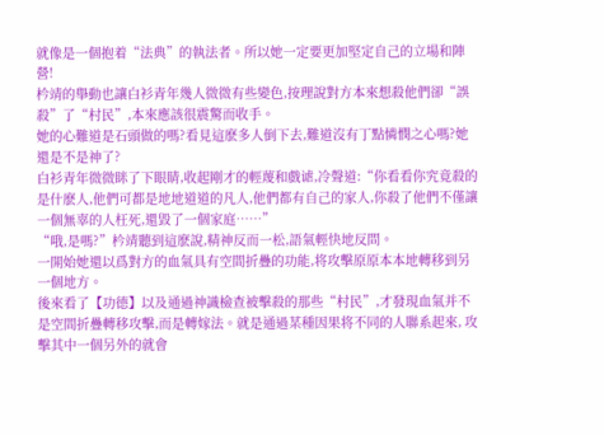就像是一個抱着“法典”的執法者。所以她一定要更加堅定自己的立場和陣營!
枔靖的舉動也讓白衫青年幾人微微有些變色,按理說對方本來想殺他們卻“誤殺”了“村民”,本來應該很震驚而收手。
她的心難道是石頭做的嗎?看見這麽多人倒下去,難道沒有丁點憐憫之心嗎?她還是不是神了?
白衫青年微微眯了下眼睛,收起剛才的輕蔑和戲谑,冷聲道:“你看看你究竟殺的是什麽人,他們可都是地地道道的凡人,他們都有自己的家人,你殺了他們不僅讓一個無辜的人枉死,還毀了一個家庭……”
“哦,是嗎?”枔靖聽到這麽說,精神反而一松,語氣輕快地反問。
一開始她還以爲對方的血氣具有空間折疊的功能,将攻擊原原本本地轉移到另一個地方。
後來看了【功德】以及通過神識檢查被擊殺的那些“村民”,才發現血氣并不是空間折疊轉移攻擊,而是轉嫁法。就是通過某種因果将不同的人聯系起來, 攻擊其中一個另外的就會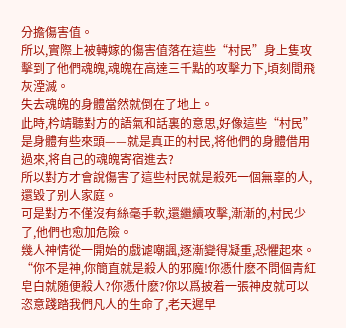分擔傷害值。
所以,實際上被轉嫁的傷害值落在這些“村民”身上隻攻擊到了他們魂魄,魂魄在高達三千點的攻擊力下,頃刻間飛灰湮滅。
失去魂魄的身體當然就倒在了地上。
此時,枔靖聽對方的語氣和話裏的意思,好像這些“村民”是身體有些來頭——就是真正的村民,将他們的身體借用過來,将自己的魂魄寄宿進去?
所以對方才會說傷害了這些村民就是殺死一個無辜的人,還毀了别人家庭。
可是對方不僅沒有絲毫手軟,還繼續攻擊,漸漸的,村民少了,他們也愈加危險。
幾人神情從一開始的戲谑嘲諷,逐漸變得凝重,恐懼起來。
“你不是神,你簡直就是殺人的邪魔!你憑什麽不問個青紅皂白就随便殺人?你憑什麽?你以爲披着一張神皮就可以恣意踐踏我們凡人的生命了,老天遲早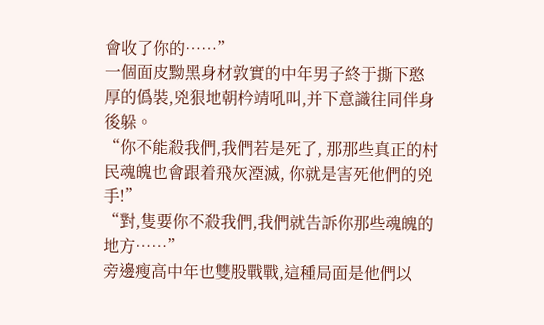會收了你的……”
一個面皮黝黑身材敦實的中年男子終于撕下憨厚的僞裝,兇狠地朝枔靖吼叫,并下意識往同伴身後躲。
“你不能殺我們,我們若是死了, 那那些真正的村民魂魄也會跟着飛灰湮滅, 你就是害死他們的兇手!”
“對,隻要你不殺我們,我們就告訴你那些魂魄的地方……”
旁邊瘦高中年也雙股戰戰,這種局面是他們以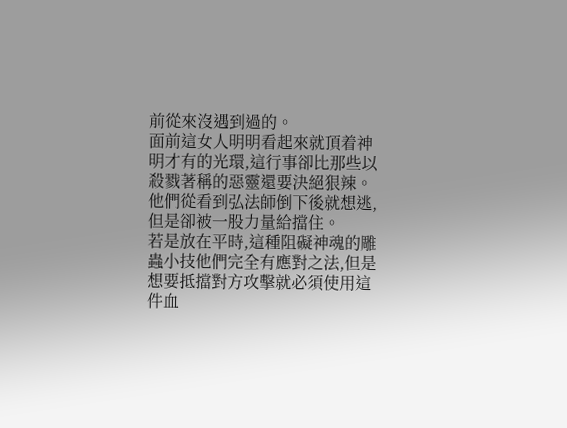前從來沒遇到過的。
面前這女人明明看起來就頂着神明才有的光環,這行事卻比那些以殺戮著稱的惡靈還要決絕狠辣。
他們從看到弘法師倒下後就想逃,但是卻被一股力量給擋住。
若是放在平時,這種阻礙神魂的雕蟲小技他們完全有應對之法,但是想要抵擋對方攻擊就必須使用這件血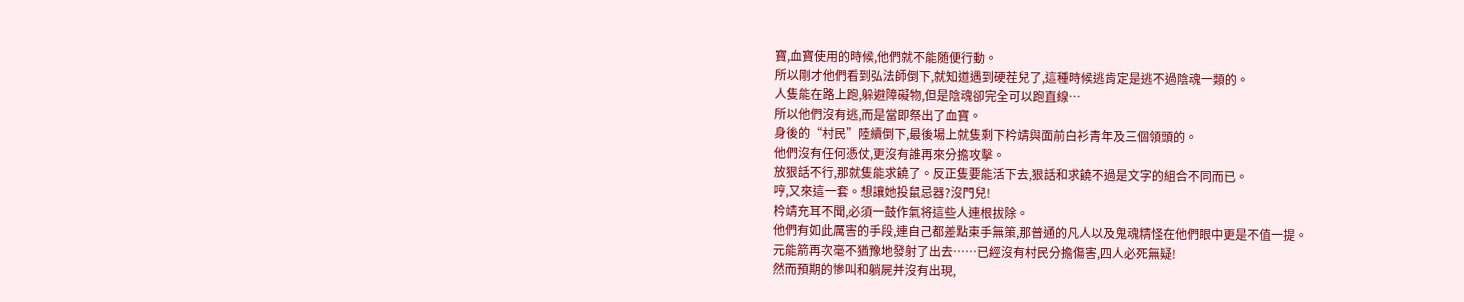寶,血寶使用的時候,他們就不能随便行動。
所以剛才他們看到弘法師倒下,就知道遇到硬茬兒了,這種時候逃肯定是逃不過陰魂一類的。
人隻能在路上跑,躲避障礙物,但是陰魂卻完全可以跑直線…
所以他們沒有逃,而是當即祭出了血寶。
身後的“村民”陸續倒下,最後場上就隻剩下枔靖與面前白衫青年及三個領頭的。
他們沒有任何憑仗,更沒有誰再來分擔攻擊。
放狠話不行,那就隻能求饒了。反正隻要能活下去,狠話和求饒不過是文字的組合不同而已。
哼,又來這一套。想讓她投鼠忌器?沒門兒!
枔靖充耳不聞,必須一鼓作氣将這些人連根拔除。
他們有如此厲害的手段,連自己都差點束手無策,那普通的凡人以及鬼魂精怪在他們眼中更是不值一提。
元能箭再次毫不猶豫地發射了出去……已經沒有村民分擔傷害,四人必死無疑!
然而預期的慘叫和躺屍并沒有出現,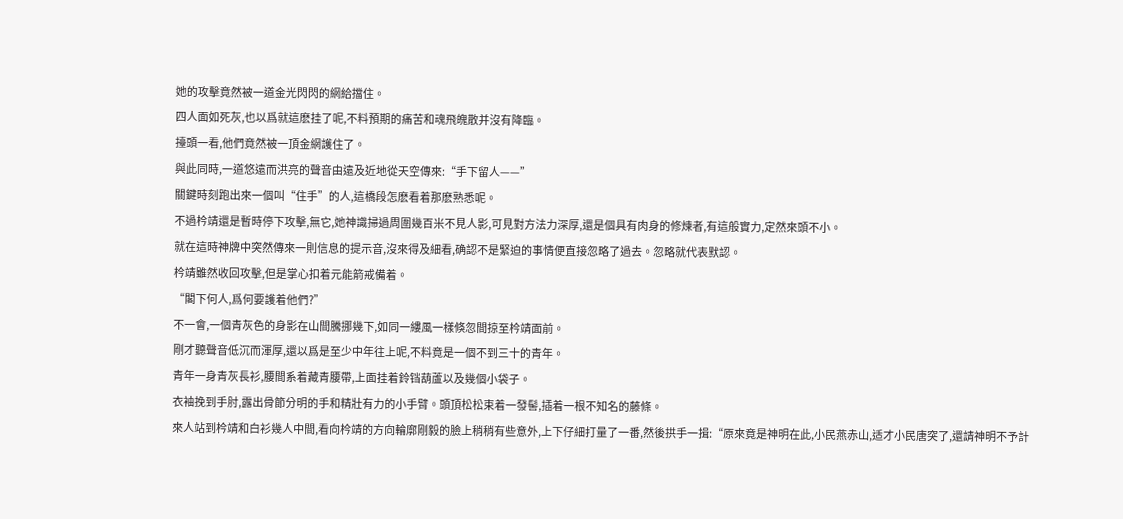她的攻擊竟然被一道金光閃閃的網給擋住。
四人面如死灰,也以爲就這麽挂了呢,不料預期的痛苦和魂飛魄散并沒有降臨。
擡頭一看,他們竟然被一頂金網護住了。
與此同時,一道悠遠而洪亮的聲音由遠及近地從天空傳來:“手下留人——”
關鍵時刻跑出來一個叫“住手”的人,這橋段怎麽看着那麽熟悉呢。
不過枔靖還是暫時停下攻擊,無它,她神識掃過周圍幾百米不見人影,可見對方法力深厚,還是個具有肉身的修煉者,有這般實力,定然來頭不小。
就在這時神牌中突然傳來一則信息的提示音,沒來得及細看,确認不是緊迫的事情便直接忽略了過去。忽略就代表默認。
枔靖雖然收回攻擊,但是掌心扣着元能箭戒備着。
“閣下何人,爲何要護着他們?”
不一會,一個青灰色的身影在山間騰挪幾下,如同一縷風一樣倏忽間掠至枔靖面前。
剛才聽聲音低沉而渾厚,還以爲是至少中年往上呢,不料竟是一個不到三十的青年。
青年一身青灰長衫,腰間系着藏青腰帶,上面挂着鈴铛葫蘆以及幾個小袋子。
衣袖挽到手肘,露出骨節分明的手和精壯有力的小手臂。頭頂松松束着一發髻,插着一根不知名的藤條。
來人站到枔靖和白衫幾人中間,看向枔靖的方向輪廓剛毅的臉上稍稍有些意外,上下仔細打量了一番,然後拱手一揖:“原來竟是神明在此,小民燕赤山,适才小民唐突了,還請神明不予計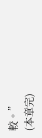較。”
(本章完)